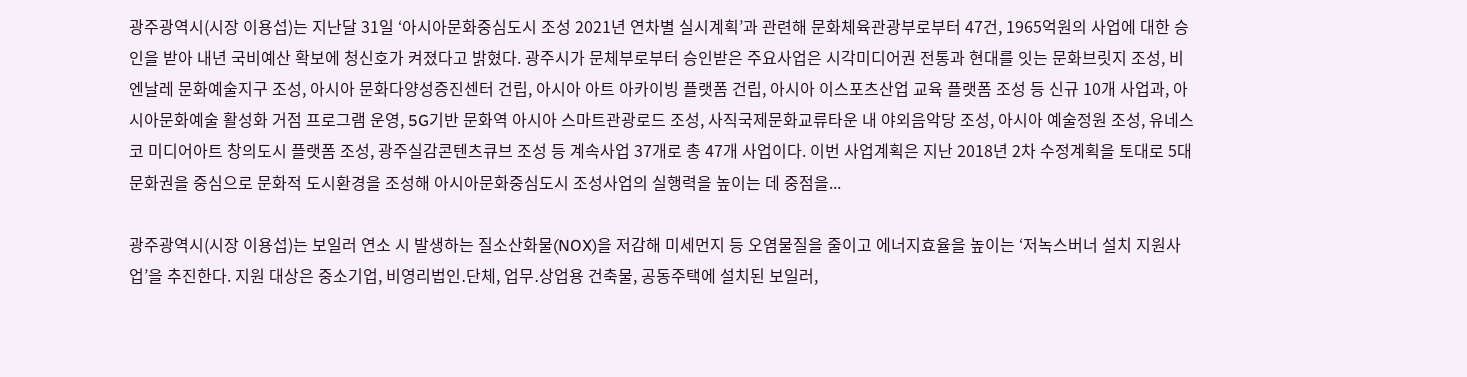광주광역시(시장 이용섭)는 지난달 31일 ‘아시아문화중심도시 조성 2021년 연차별 실시계획’과 관련해 문화체육관광부로부터 47건, 1965억원의 사업에 대한 승인을 받아 내년 국비예산 확보에 청신호가 켜졌다고 밝혔다. 광주시가 문체부로부터 승인받은 주요사업은 시각미디어권 전통과 현대를 잇는 문화브릿지 조성, 비엔날레 문화예술지구 조성, 아시아 문화다양성증진센터 건립, 아시아 아트 아카이빙 플랫폼 건립, 아시아 이스포츠산업 교육 플랫폼 조성 등 신규 10개 사업과, 아시아문화예술 활성화 거점 프로그램 운영, 5G기반 문화역 아시아 스마트관광로드 조성, 사직국제문화교류타운 내 야외음악당 조성, 아시아 예술정원 조성, 유네스코 미디어아트 창의도시 플랫폼 조성, 광주실감콘텐츠큐브 조성 등 계속사업 37개로 총 47개 사업이다. 이번 사업계획은 지난 2018년 2차 수정계획을 토대로 5대 문화권을 중심으로 문화적 도시환경을 조성해 아시아문화중심도시 조성사업의 실행력을 높이는 데 중점을...

광주광역시(시장 이용섭)는 보일러 연소 시 발생하는 질소산화물(NOX)을 저감해 미세먼지 등 오염물질을 줄이고 에너지효율을 높이는 ‘저녹스버너 설치 지원사업’을 추진한다. 지원 대상은 중소기업, 비영리법인․단체, 업무․상업용 건축물, 공동주택에 설치된 보일러,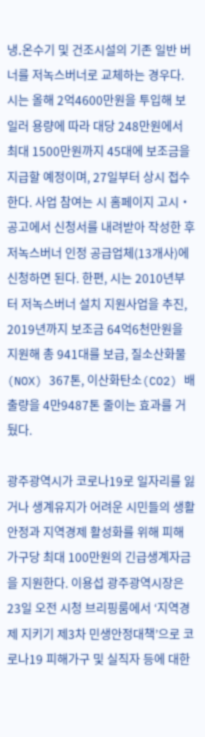냉․온수기 및 건조시설의 기존 일반 버너를 저녹스버너로 교체하는 경우다. 시는 올해 2억4600만원을 투입해 보일러 용량에 따라 대당 248만원에서 최대 1500만원까지 45대에 보조금을 지급할 예정이며, 27일부터 상시 접수한다. 사업 참여는 시 홈페이지 고시‧공고에서 신청서를 내려받아 작성한 후 저녹스버너 인정 공급업체(13개사)에 신청하면 된다. 한편, 시는 2010년부터 저녹스버너 설치 지원사업을 추진, 2019년까지 보조금 64억6천만원을 지원해 총 941대를 보급, 질소산화물(NOX) 367톤, 이산화탄소(CO2) 배출량을 4만9487톤 줄이는 효과를 거뒀다.

광주광역시가 코로나19로 일자리를 잃거나 생계유지가 어려운 시민들의 생활안정과 지역경제 활성화를 위해 피해 가구당 최대 100만원의 긴급생계자금을 지원한다. 이용섭 광주광역시장은 23일 오전 시청 브리핑룸에서 ‘지역경제 지키기 제3차 민생안정대책’으로 코로나19 피해가구 및 실직자 등에 대한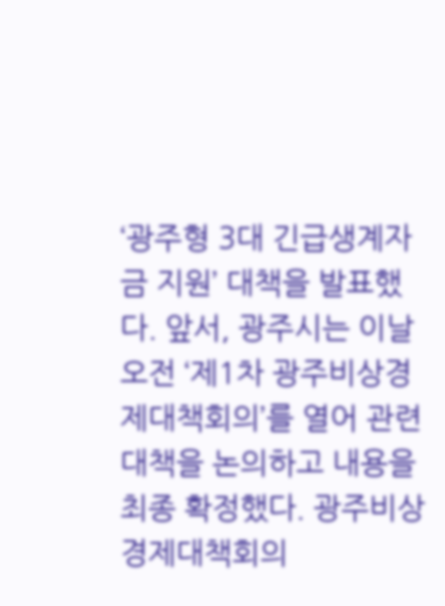‘광주형 3대 긴급생계자금 지원’ 대책을 발표했다. 앞서, 광주시는 이날 오전 ‘제1차 광주비상경제대책회의’를 열어 관련 대책을 논의하고 내용을 최종 확정했다. 광주비상경제대책회의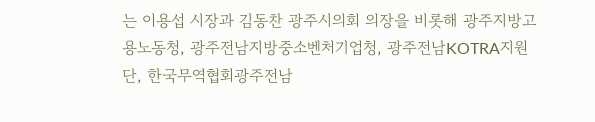는 이용섭 시장과 김동찬 광주시의회 의장을 비롯해 광주지방고용노동청, 광주전남지방중소벤처기업청, 광주전남KOTRA지원단, 한국무역협회광주전남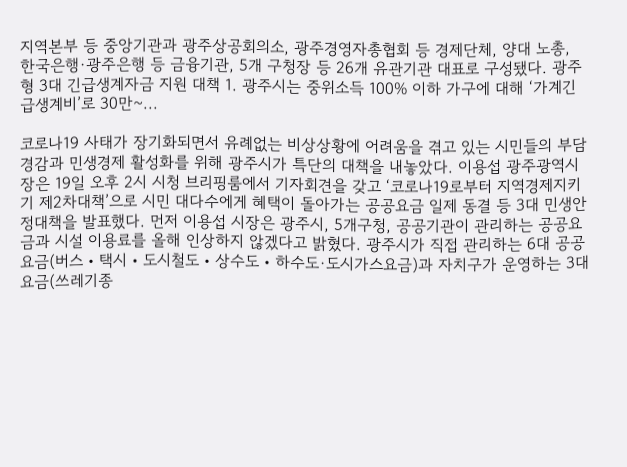지역본부 등 중앙기관과 광주상공회의소, 광주경영자총협회 등 경제단체, 양대 노총, 한국은행·광주은행 등 금융기관, 5개 구청장 등 26개 유관기관 대표로 구성됐다. 광주형 3대 긴급생계자금 지원 대책 1. 광주시는 중위소득 100% 이하 가구에 대해 ‘가계긴급생계비’로 30만~...

코로나19 사태가 장기화되면서 유례없는 비상상황에 어려움을 겪고 있는 시민들의 부담경감과 민생경제 활성화를 위해 광주시가 특단의 대책을 내놓았다. 이용섭 광주광역시장은 19일 오후 2시 시청 브리핑룸에서 기자회견을 갖고 ‘코로나19로부터 지역경제지키기 제2차대책’으로 시민 대다수에게 혜택이 돌아가는 공공요금 일제 동결 등 3대 민생안정대책을 발표했다. 먼저 이용섭 시장은 광주시, 5개구청, 공공기관이 관리하는 공공요금과 시설 이용료를 올해 인상하지 않겠다고 밝혔다. 광주시가 직접 관리하는 6대 공공요금(버스‧택시‧도시철도‧상수도‧하수도·도시가스요금)과 자치구가 운영하는 3대 요금(쓰레기종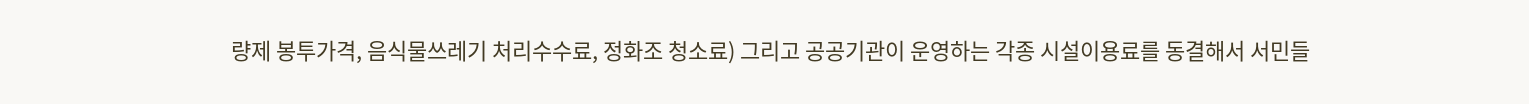량제 봉투가격, 음식물쓰레기 처리수수료, 정화조 청소료) 그리고 공공기관이 운영하는 각종 시설이용료를 동결해서 서민들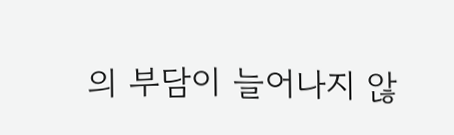의 부담이 늘어나지 않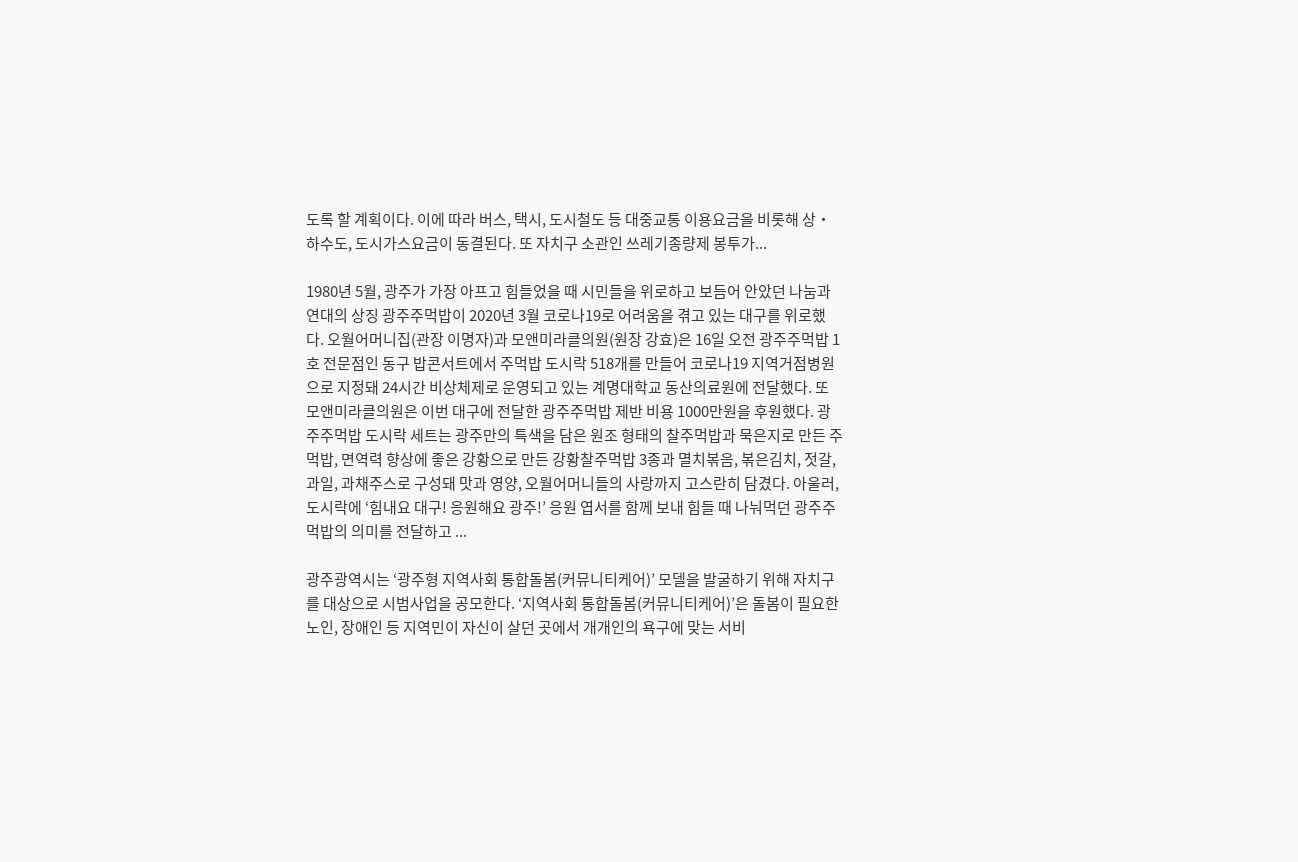도록 할 계획이다. 이에 따라 버스, 택시, 도시철도 등 대중교통 이용요금을 비롯해 상‧하수도, 도시가스요금이 동결된다. 또 자치구 소관인 쓰레기종량제 봉투가...

1980년 5월, 광주가 가장 아프고 힘들었을 때 시민들을 위로하고 보듬어 안았던 나눔과 연대의 상징 광주주먹밥이 2020년 3월 코로나19로 어려움을 겪고 있는 대구를 위로했다. 오월어머니집(관장 이명자)과 모앤미라클의원(원장 강효)은 16일 오전 광주주먹밥 1호 전문점인 동구 밥콘서트에서 주먹밥 도시락 518개를 만들어 코로나19 지역거점병원으로 지정돼 24시간 비상체제로 운영되고 있는 계명대학교 동산의료원에 전달했다. 또 모앤미라클의원은 이번 대구에 전달한 광주주먹밥 제반 비용 1000만원을 후원했다. 광주주먹밥 도시락 세트는 광주만의 특색을 담은 원조 형태의 찰주먹밥과 묵은지로 만든 주먹밥, 면역력 향상에 좋은 강황으로 만든 강황찰주먹밥 3종과 멸치볶음, 볶은김치, 젓갈, 과일, 과채주스로 구성돼 맛과 영양, 오월어머니들의 사랑까지 고스란히 담겼다. 아울러, 도시락에 ‘힘내요 대구! 응원해요 광주!’ 응원 엽서를 함께 보내 힘들 때 나눠먹던 광주주먹밥의 의미를 전달하고 ...

광주광역시는 ‘광주형 지역사회 통합돌봄(커뮤니티케어)’ 모델을 발굴하기 위해 자치구를 대상으로 시범사업을 공모한다. ‘지역사회 통합돌봄(커뮤니티케어)’은 돌봄이 필요한 노인, 장애인 등 지역민이 자신이 살던 곳에서 개개인의 욕구에 맞는 서비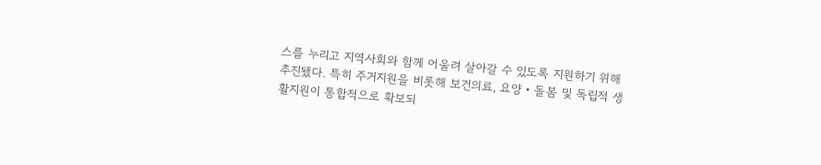스를 누리고 지역사회와 함께 어울려 살아갈 수 있도록 지원하기 위해 추진됐다. 특히 주거지원을 비롯해 보건의료, 요양‧돌봄 및 독립적 생활지원이 통합적으로 확보되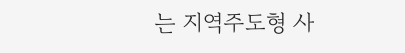는 지역주도형 사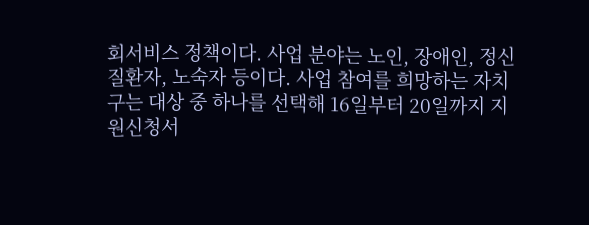회서비스 정책이다. 사업 분야는 노인, 장애인, 정신질환자, 노숙자 등이다. 사업 참여를 희망하는 자치구는 대상 중 하나를 선택해 16일부터 20일까지 지원신청서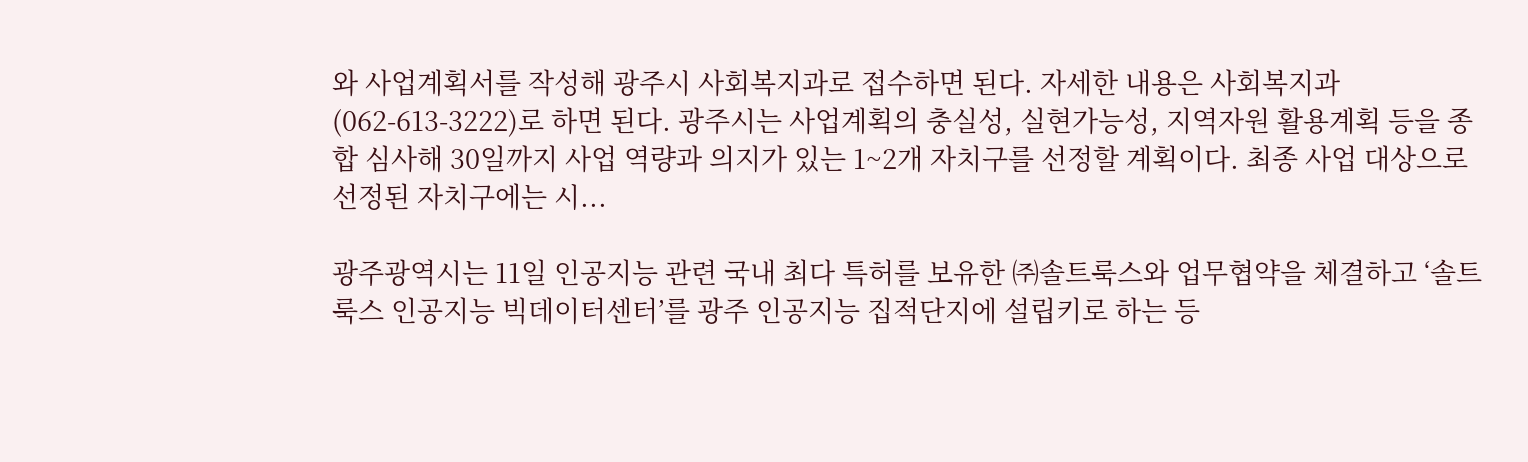와 사업계획서를 작성해 광주시 사회복지과로 접수하면 된다. 자세한 내용은 사회복지과(062-613-3222)로 하면 된다. 광주시는 사업계획의 충실성, 실현가능성, 지역자원 활용계획 등을 종합 심사해 30일까지 사업 역량과 의지가 있는 1~2개 자치구를 선정할 계획이다. 최종 사업 대상으로 선정된 자치구에는 시...

광주광역시는 11일 인공지능 관련 국내 최다 특허를 보유한 ㈜솔트룩스와 업무협약을 체결하고 ‘솔트룩스 인공지능 빅데이터센터’를 광주 인공지능 집적단지에 설립키로 하는 등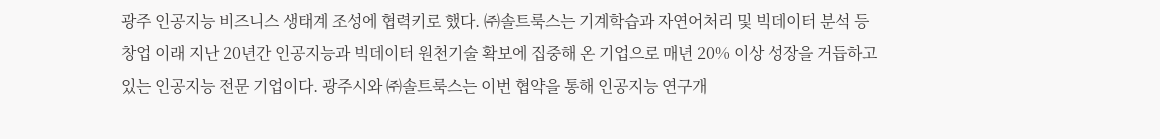광주 인공지능 비즈니스 생태계 조성에 협력키로 했다. ㈜솔트룩스는 기계학습과 자연어처리 및 빅데이터 분석 등 창업 이래 지난 20년간 인공지능과 빅데이터 원천기술 확보에 집중해 온 기업으로 매년 20% 이상 성장을 거듭하고 있는 인공지능 전문 기업이다. 광주시와 ㈜솔트룩스는 이번 협약을 통해 인공지능 연구개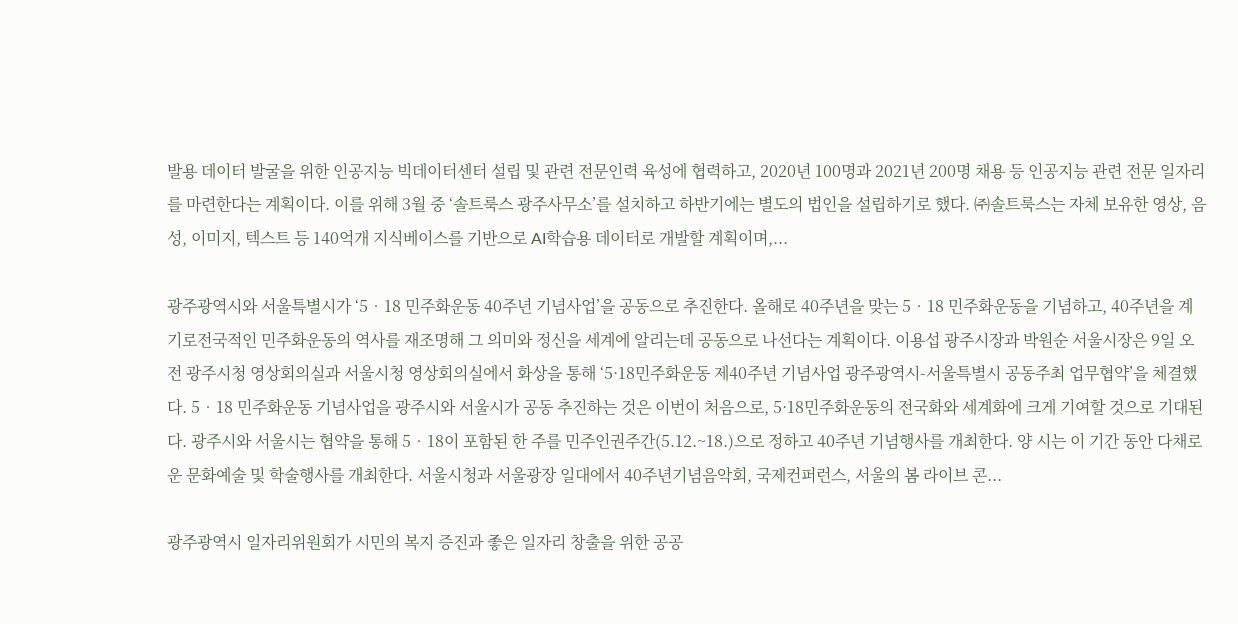발용 데이터 발굴을 위한 인공지능 빅데이터센터 설립 및 관련 전문인력 육성에 협력하고, 2020년 100명과 2021년 200명 채용 등 인공지능 관련 전문 일자리를 마련한다는 계획이다. 이를 위해 3월 중 ‘솔트룩스 광주사무소’를 설치하고 하반기에는 별도의 법인을 설립하기로 했다. ㈜솔트룩스는 자체 보유한 영상, 음성, 이미지, 텍스트 등 140억개 지식베이스를 기반으로 AI학습용 데이터로 개발할 계획이며,...

광주광역시와 서울특별시가 ‘5‧18 민주화운동 40주년 기념사업’을 공동으로 추진한다. 올해로 40주년을 맞는 5‧18 민주화운동을 기념하고, 40주년을 계기로전국적인 민주화운동의 역사를 재조명해 그 의미와 정신을 세계에 알리는데 공동으로 나선다는 계획이다. 이용섭 광주시장과 박원순 서울시장은 9일 오전 광주시청 영상회의실과 서울시청 영상회의실에서 화상을 통해 ‘5·18민주화운동 제40주년 기념사업 광주광역시-서울특별시 공동주최 업무협약’을 체결했다. 5‧18 민주화운동 기념사업을 광주시와 서울시가 공동 추진하는 것은 이번이 처음으로, 5·18민주화운동의 전국화와 세계화에 크게 기여할 것으로 기대된다. 광주시와 서울시는 협약을 통해 5‧18이 포함된 한 주를 민주인권주간(5.12.~18.)으로 정하고 40주년 기념행사를 개최한다. 양 시는 이 기간 동안 다채로운 문화예술 및 학술행사를 개최한다. 서울시청과 서울광장 일대에서 40주년기념음악회, 국제컨퍼런스, 서울의 봄 라이브 콘...

광주광역시 일자리위원회가 시민의 복지 증진과 좋은 일자리 창출을 위한 공공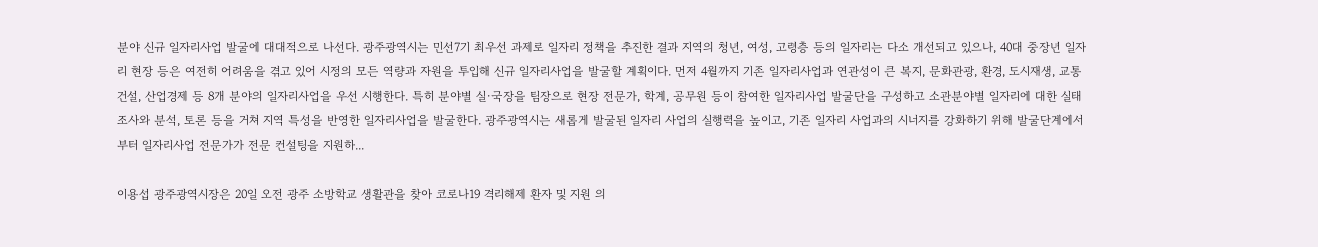분야 신규 일자리사업 발굴에 대대적으로 나선다. 광주광역시는 민선7기 최우선 과제로 일자리 정책을 추진한 결과 지역의 청년, 여성, 고령층 등의 일자리는 다소 개선되고 있으나, 40대 중장년 일자리 현장 등은 여전히 어려움을 겪고 있어 시정의 모든 역량과 자원을 투입해 신규 일자리사업을 발굴할 계획이다. 먼저 4월까지 기존 일자리사업과 연관성이 큰 복지, 문화관광, 환경, 도시재생, 교통건설, 산업경제 등 8개 분야의 일자리사업을 우선 시행한다. 특히 분야별 실·국장을 팀장으로 현장 전문가, 학계, 공무원 등이 참여한 일자리사업 발굴단을 구성하고 소관분야별 일자리에 대한 실태 조사와 분석, 토론 등을 거쳐 지역 특성을 반영한 일자리사업을 발굴한다. 광주광역시는 새롭게 발굴된 일자리 사업의 실행력을 높이고, 기존 일자리 사업과의 시너지를 강화하기 위해 발굴단계에서부터 일자리사업 전문가가 전문 컨설팅을 지원하...

이용섭 광주광역시장은 20일 오전 광주 소방학교 생활관을 찾아 코로나19 격리해제 환자 및 지원 의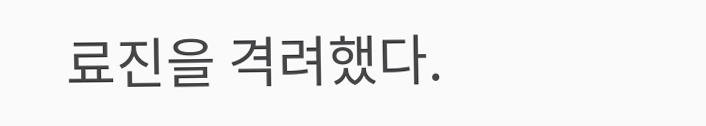료진을 격려했다.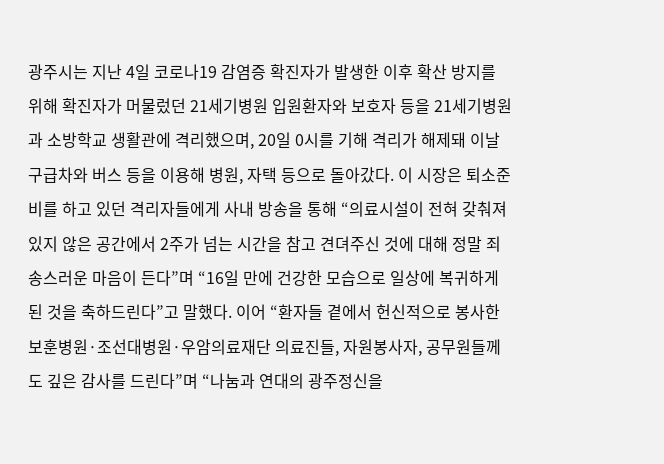광주시는 지난 4일 코로나19 감염증 확진자가 발생한 이후 확산 방지를 위해 확진자가 머물렀던 21세기병원 입원환자와 보호자 등을 21세기병원과 소방학교 생활관에 격리했으며, 20일 0시를 기해 격리가 해제돼 이날 구급차와 버스 등을 이용해 병원, 자택 등으로 돌아갔다. 이 시장은 퇴소준비를 하고 있던 격리자들에게 사내 방송을 통해 “의료시설이 전혀 갖춰져 있지 않은 공간에서 2주가 넘는 시간을 참고 견뎌주신 것에 대해 정말 죄송스러운 마음이 든다”며 “16일 만에 건강한 모습으로 일상에 복귀하게 된 것을 축하드린다”고 말했다. 이어 “환자들 곁에서 헌신적으로 봉사한 보훈병원·조선대병원·우암의료재단 의료진들, 자원봉사자, 공무원들께도 깊은 감사를 드린다”며 “나눔과 연대의 광주정신을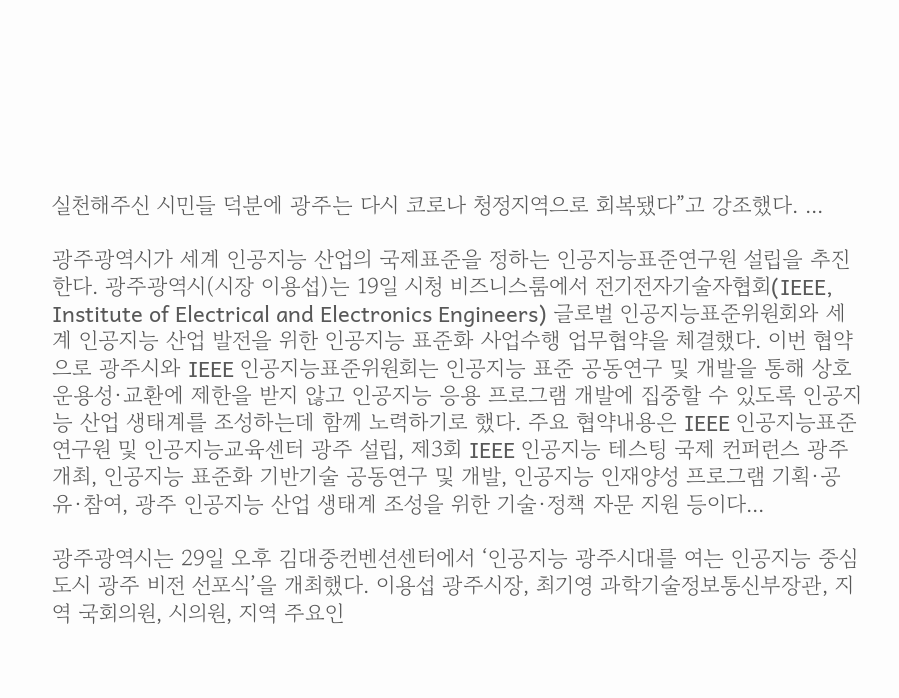실천해주신 시민들 덕분에 광주는 다시 코로나 청정지역으로 회복됐다”고 강조했다. ...

광주광역시가 세계 인공지능 산업의 국제표준을 정하는 인공지능표준연구원 설립을 추진한다. 광주광역시(시장 이용섭)는 19일 시청 비즈니스룸에서 전기전자기술자협회(IEEE, Institute of Electrical and Electronics Engineers) 글로벌 인공지능표준위원회와 세계 인공지능 산업 발전을 위한 인공지능 표준화 사업수행 업무협약을 체결했다. 이번 협약으로 광주시와 IEEE 인공지능표준위원회는 인공지능 표준 공동연구 및 개발을 통해 상호운용성·교환에 제한을 받지 않고 인공지능 응용 프로그램 개발에 집중할 수 있도록 인공지능 산업 생태계를 조성하는데 함께 노력하기로 했다. 주요 협약내용은 IEEE 인공지능표준연구원 및 인공지능교육센터 광주 설립, 제3회 IEEE 인공지능 테스팅 국제 컨퍼런스 광주 개최, 인공지능 표준화 기반기술 공동연구 및 개발, 인공지능 인재양성 프로그램 기획·공유·참여, 광주 인공지능 산업 생태계 조성을 위한 기술·정책 자문 지원 등이다...

광주광역시는 29일 오후 김대중컨벤션센터에서 ‘인공지능 광주시대를 여는 인공지능 중심도시 광주 비전 선포식’을 개최했다. 이용섭 광주시장, 최기영 과학기술정보통신부장관, 지역 국회의원, 시의원, 지역 주요인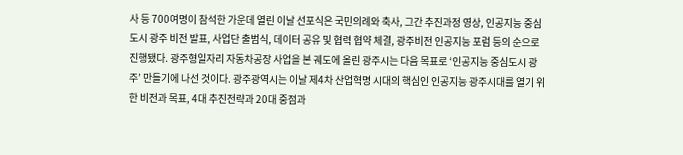사 등 700여명이 참석한 가운데 열린 이날 선포식은 국민의례와 축사, 그간 추진과정 영상, 인공지능 중심도시 광주 비전 발표, 사업단 출범식, 데이터 공유 및 협력 협약 체결, 광주비전 인공지능 포럼 등의 순으로 진행됐다. 광주형일자리 자동차공장 사업을 본 궤도에 올린 광주시는 다음 목표로 ‘인공지능 중심도시 광주’ 만들기에 나선 것이다. 광주광역시는 이날 제4차 산업혁명 시대의 핵심인 인공지능 광주시대를 열기 위한 비전과 목표, 4대 추진전략과 20대 중점과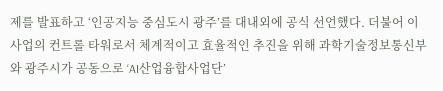제를 발표하고 ‘인공지능 중심도시 광주’를 대내외에 공식 선언했다. 더불어 이 사업의 컨트롤 타워로서 체계적이고 효율적인 추진을 위해 과학기술정보통신부와 광주시가 공동으로 ‘AI산업융합사업단’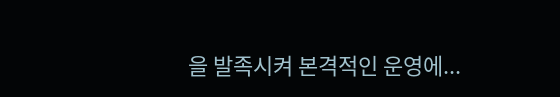을 발족시켜 본격적인 운영에...